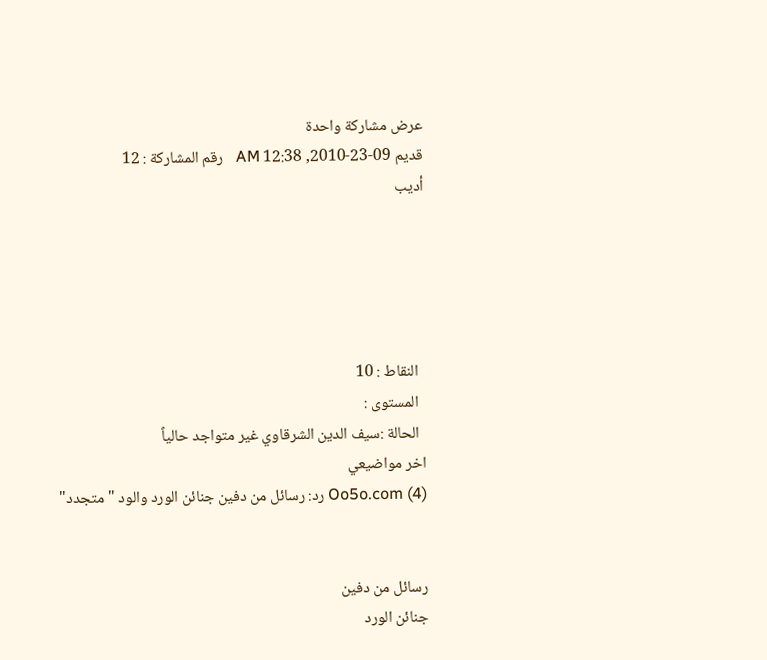عرض مشاركة واحدة
قديم 09-23-2010, 12:38 AM   رقم المشاركة : 12
أديب





  النقاط : 10
  المستوى :
  الحالة :سيف الدين الشرقاوي غير متواجد حالياً
اخر مواضيعي
Oo5o.com (4) رد: رسائل من دفين جنائن الورد والود "متجدد"


رسائل من دفين
جنائن الورد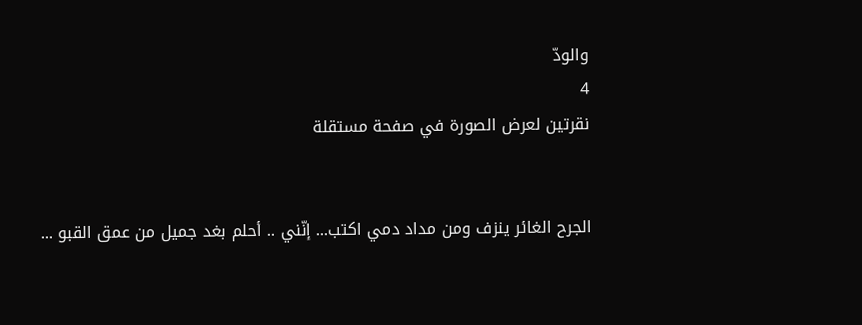والودّ
4
نقرتين لعرض الصورة في صفحة مستقلة


الجرح الغائر ينزف ومن مداد دمي اكتب... إنّني .. أحلم بغد جميل من عمق القبو ...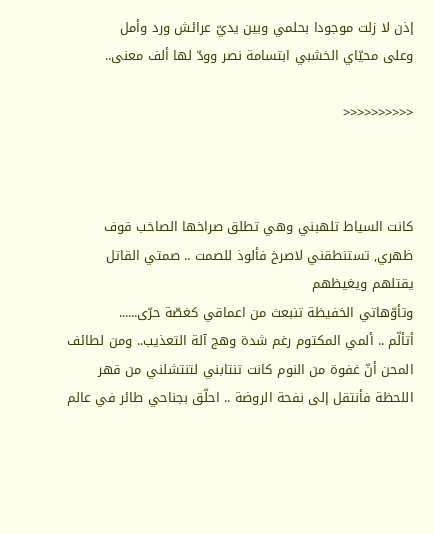إذن لا زلت موجودا بحلمي وبين يديّ عرائش ورد وأمل
وعلى محيّاي الخشبي ابتسامة نصر وودّ لها ألف معنى..

<<<<<<<<<<



كانت السياط تلهبني وهي تطلق صراخها الصاخب قوف ظهري, تستنطقني لاصرخ فألوذ للصمت .. صمتي القاتل يقتلهم ويغيظهم
وتأوّهاتي الخفيظة تنبعث من اعماقي كغصّة حرّى......
أتألّم .. ألمي المكتوم رغم شدة وهج آلة التعذيب.. ومن لطائف المحن أنّ غفوة من النوم كانت تنتابني لتنتشلني من قهر اللحظة فأنتقل إلى نفحة الروضة .. احلّق بجناحي طائر في عالم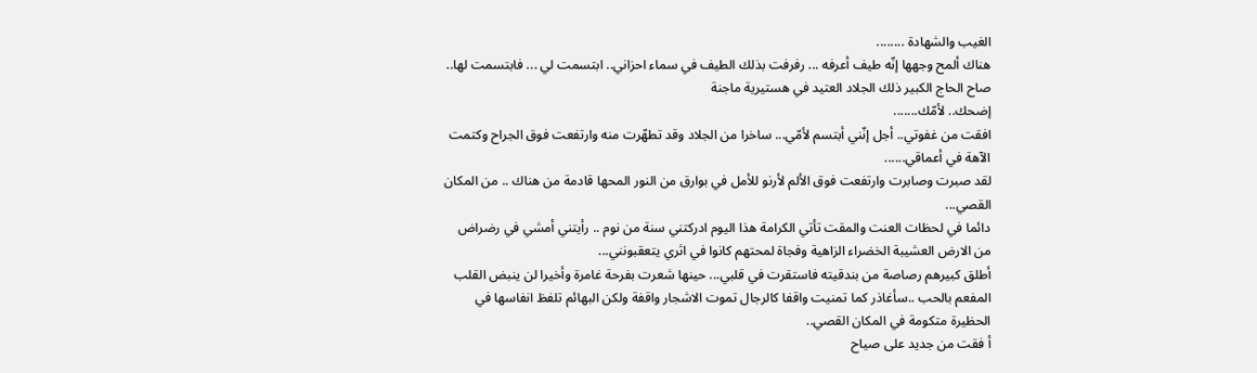الغيب والشهادة ........
هناك ألمح وجهها إنّه طيف أعرفه ... رفرفت بذلك الطيف في سماء احزاني.. ابتسمت لي ... فابتسمت لها..
صاح الحاج الكبير ذلك الجلاد العتيد في هستيرية ماجنة
إضحك.. لأمّك.......
افقت من غفوتي.. أجل إنّني أبتسم لأمّي... ساخرا من الجلاد وقد تطهّرت منه وارتفعت فوق الجراح وكتمت الآهة في أعماقي......
لقد صبرت وصابرت وارتفعت فوق الألم لأرنو للأمل في بوارق من النور المحها قادمة من هناك .. من المكان القصي...
دائما في لحظات العنت والمقت تأتي الكرامة هذا اليوم ادركتني سنة من نوم .. رأيتني أمشي في رضراض من الارض العشيبة الخضراء الزاهية وفجاة لمحتهم كانوا في اثري يتعقبونني...
أطلق كبيرهم رصاصة من بندقيته فاستقرت في قلبي... حينها شعرت بفرحة غامرة وأخيرا لن ينبض القلب المفعم بالحب ..سأغاذر كما تمنيت واقفا كالرجال تموت الاشجار واقفة ولكن البهائم تلفظ انفاسها في الحظيرة متكومة في المكان القصي..
أ فقت من جديد على صياح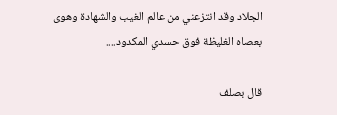الجلاد وقد انتزعني من عالم الغيب والشهادة وهوى بعصاه الغليظة فوق حسدي المكدود....

قال بصلف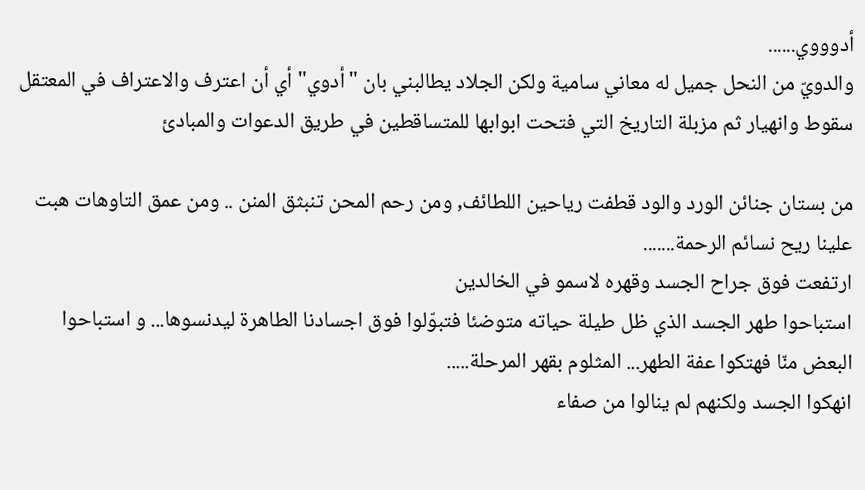أدوووي......
والدويّ من النحل جميل له معاني سامية ولكن الجلاد يطالبني بان "أدوي" أي أن اعترف والاعتراف في المعتقل سقوط وانهيار ثم مزبلة التاريخ التي فتحت ابوابها للمتساقطين في طريق الدعوات والمبادئ

من بستان جنائن الورد والود قطفت رياحين اللطائف, ومن رحم المحن تنبثق المنن .. ومن عمق التاوهات هبت علينا ريح نسائم الرحمة.......
ارتفعت فوق جراح الجسد وقهره لاسمو في الخالدين
استباحوا طهر الجسد الذي ظل طيلة حياته متوضئا فتبوّلوا فوق اجسادنا الطاهرة ليدنسوها... و استباحوا البعض منّا فهتكوا عفة الطهر... المثلوم بقهر المرحلة.....
انهكوا الجسد ولكنهم لم ينالوا من صفاء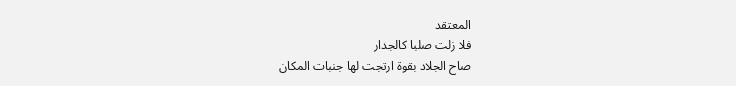المعتقد
فلا زلت صلبا كالجدار
صاح الجلاد بقوة ارتجت لها جنبات المكان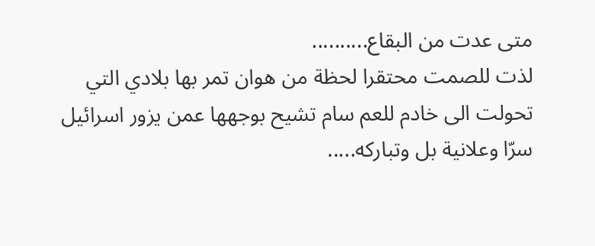متى عدت من البقاع..........
لذت للصمت محتقرا لحظة من هوان تمر بها بلادي التي تحولت الى خادم للعم سام تشيح بوجهها عمن يزور اسرائيل سرّا وعلانية بل وتباركه.....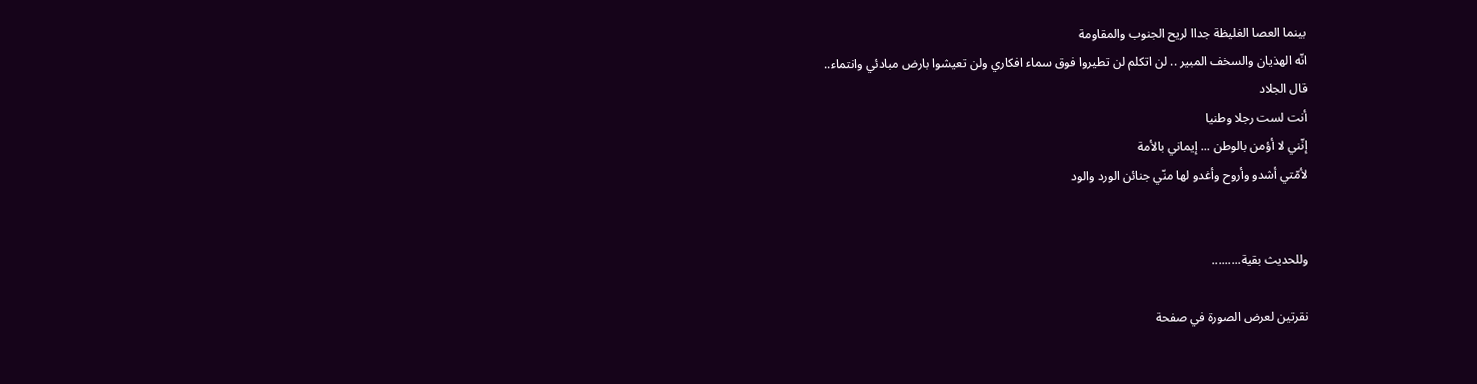بينما العصا الغليظة جداا لريح الجنوب والمقاومة
انّه الهذيان والسخف المبير .. لن اتكلم لن تطيروا فوق سماء افكاري ولن تعيشوا بارض مبادئي وانتماء..
قال الجلاد
أنت لست رجلا وطنيا
إنّني لا أؤمن بالوطن ... إيماني بالأمة
لأمّتي أشدو وأروح وأغدو لها منّي جنائن الورد والود


وللحديث بقية.........

نقرتين لعرض الصورة في صفحة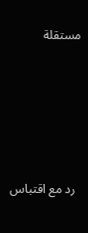مستقلة






  رد مع اقتباس